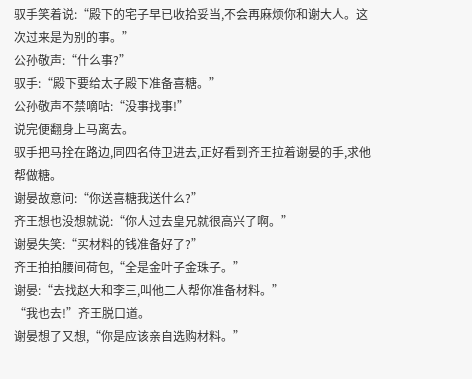驭手笑着说:“殿下的宅子早已收拾妥当,不会再麻烦你和谢大人。这次过来是为别的事。”
公孙敬声:“什么事?”
驭手:“殿下要给太子殿下准备喜糖。”
公孙敬声不禁嘀咕:“没事找事!”
说完便翻身上马离去。
驭手把马拴在路边,同四名侍卫进去,正好看到齐王拉着谢晏的手,求他帮做糖。
谢晏故意问:“你送喜糖我送什么?”
齐王想也没想就说:“你人过去皇兄就很高兴了啊。”
谢晏失笑:“买材料的钱准备好了?”
齐王拍拍腰间荷包,“全是金叶子金珠子。”
谢晏:“去找赵大和李三,叫他二人帮你准备材料。”
“我也去!”齐王脱口道。
谢晏想了又想,“你是应该亲自选购材料。”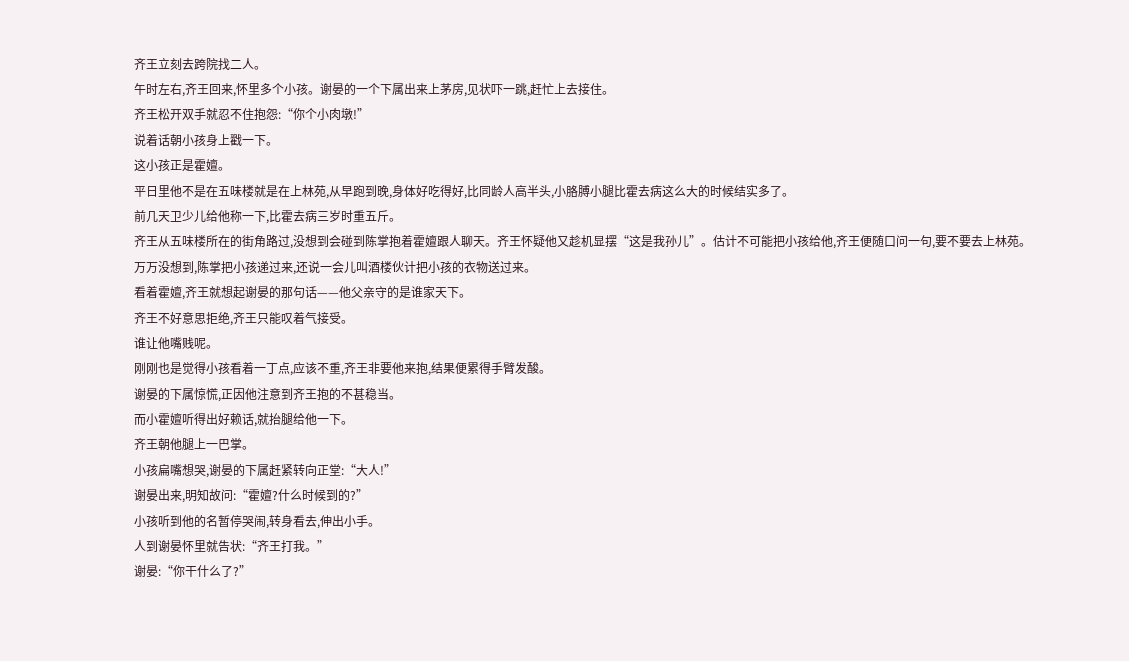齐王立刻去跨院找二人。
午时左右,齐王回来,怀里多个小孩。谢晏的一个下属出来上茅房,见状吓一跳,赶忙上去接住。
齐王松开双手就忍不住抱怨:“你个小肉墩!”
说着话朝小孩身上戳一下。
这小孩正是霍嬗。
平日里他不是在五味楼就是在上林苑,从早跑到晚,身体好吃得好,比同龄人高半头,小胳膊小腿比霍去病这么大的时候结实多了。
前几天卫少儿给他称一下,比霍去病三岁时重五斤。
齐王从五味楼所在的街角路过,没想到会碰到陈掌抱着霍嬗跟人聊天。齐王怀疑他又趁机显摆“这是我孙儿”。估计不可能把小孩给他,齐王便随口问一句,要不要去上林苑。
万万没想到,陈掌把小孩递过来,还说一会儿叫酒楼伙计把小孩的衣物送过来。
看着霍嬗,齐王就想起谢晏的那句话——他父亲守的是谁家天下。
齐王不好意思拒绝,齐王只能叹着气接受。
谁让他嘴贱呢。
刚刚也是觉得小孩看着一丁点,应该不重,齐王非要他来抱,结果便累得手臂发酸。
谢晏的下属惊慌,正因他注意到齐王抱的不甚稳当。
而小霍嬗听得出好赖话,就抬腿给他一下。
齐王朝他腿上一巴掌。
小孩扁嘴想哭,谢晏的下属赶紧转向正堂:“大人!”
谢晏出来,明知故问:“霍嬗?什么时候到的?”
小孩听到他的名暂停哭闹,转身看去,伸出小手。
人到谢晏怀里就告状:“齐王打我。”
谢晏:“你干什么了?”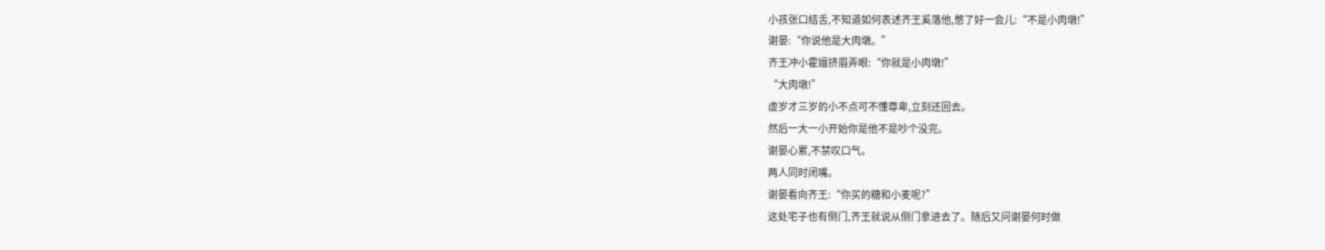小孩张口结舌,不知道如何表述齐王奚落他,憋了好一会儿:“不是小肉墩!”
谢晏:“你说他是大肉墩。”
齐王冲小霍嬗挤眉弄眼:“你就是小肉墩!”
“大肉墩!”
虚岁才三岁的小不点可不懂尊卑,立刻还回去。
然后一大一小开始你是他不是吵个没完。
谢晏心累,不禁叹口气。
两人同时闭嘴。
谢晏看向齐王:“你买的糖和小麦呢?”
这处宅子也有侧门,齐王就说从侧门拿进去了。随后又问谢晏何时做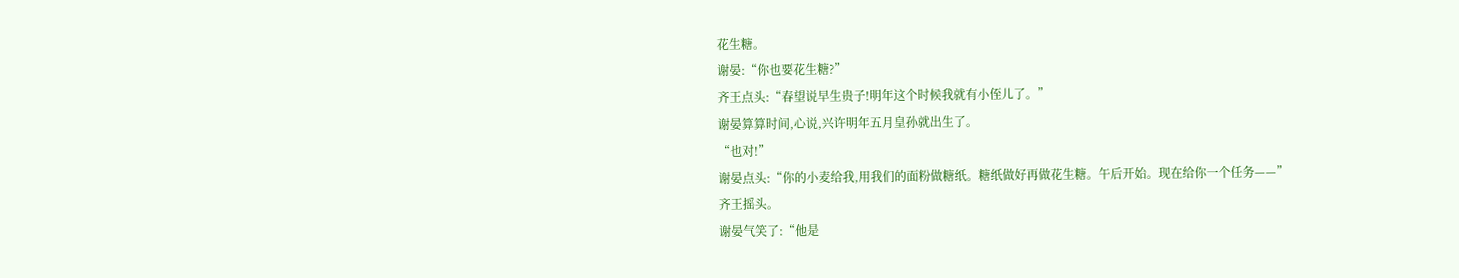花生糖。
谢晏:“你也要花生糖?”
齐王点头:“春望说早生贵子!明年这个时候我就有小侄儿了。”
谢晏算算时间,心说,兴许明年五月皇孙就出生了。
“也对!”
谢晏点头:“你的小麦给我,用我们的面粉做糖纸。糖纸做好再做花生糖。午后开始。现在给你一个任务——”
齐王摇头。
谢晏气笑了:“他是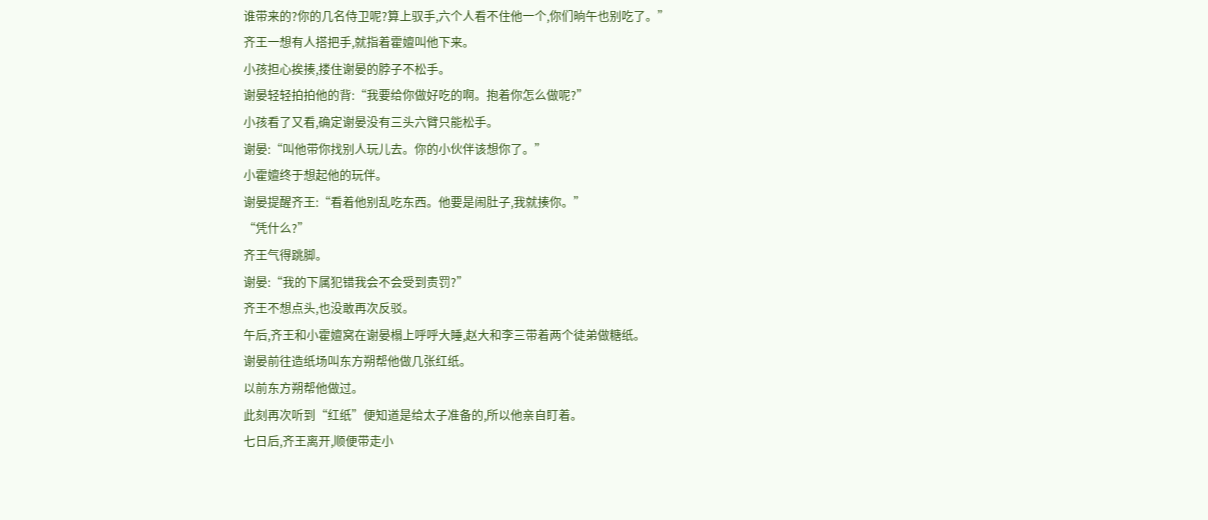谁带来的?你的几名侍卫呢?算上驭手,六个人看不住他一个,你们晌午也别吃了。”
齐王一想有人搭把手,就指着霍嬗叫他下来。
小孩担心挨揍,搂住谢晏的脖子不松手。
谢晏轻轻拍拍他的背:“我要给你做好吃的啊。抱着你怎么做呢?”
小孩看了又看,确定谢晏没有三头六臂只能松手。
谢晏:“叫他带你找别人玩儿去。你的小伙伴该想你了。”
小霍嬗终于想起他的玩伴。
谢晏提醒齐王:“看着他别乱吃东西。他要是闹肚子,我就揍你。”
“凭什么?”
齐王气得跳脚。
谢晏:“我的下属犯错我会不会受到责罚?”
齐王不想点头,也没敢再次反驳。
午后,齐王和小霍嬗窝在谢晏榻上呼呼大睡,赵大和李三带着两个徒弟做糖纸。
谢晏前往造纸场叫东方朔帮他做几张红纸。
以前东方朔帮他做过。
此刻再次听到“红纸”便知道是给太子准备的,所以他亲自盯着。
七日后,齐王离开,顺便带走小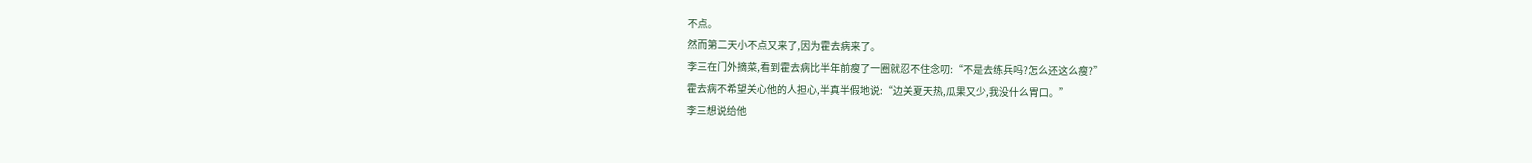不点。
然而第二天小不点又来了,因为霍去病来了。
李三在门外摘菜,看到霍去病比半年前瘦了一圈就忍不住念叨:“不是去练兵吗?怎么还这么瘦?”
霍去病不希望关心他的人担心,半真半假地说:“边关夏天热,瓜果又少,我没什么胃口。”
李三想说给他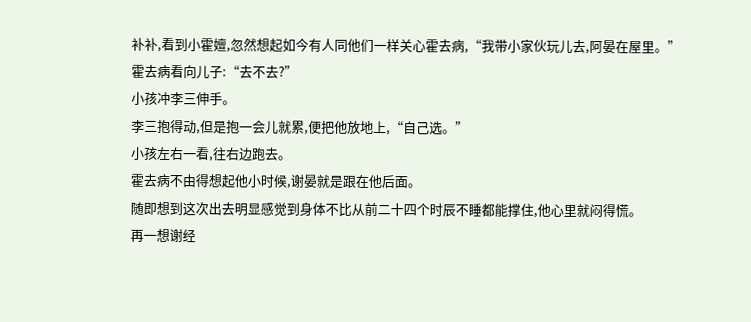补补,看到小霍嬗,忽然想起如今有人同他们一样关心霍去病,“我带小家伙玩儿去,阿晏在屋里。”
霍去病看向儿子:“去不去?”
小孩冲李三伸手。
李三抱得动,但是抱一会儿就累,便把他放地上,“自己选。”
小孩左右一看,往右边跑去。
霍去病不由得想起他小时候,谢晏就是跟在他后面。
随即想到这次出去明显感觉到身体不比从前二十四个时辰不睡都能撑住,他心里就闷得慌。
再一想谢经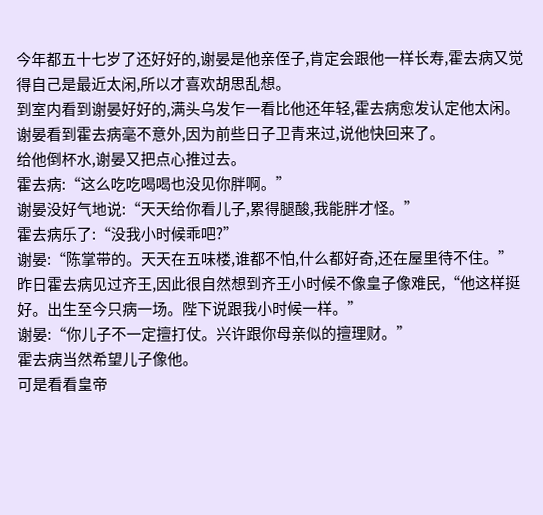今年都五十七岁了还好好的,谢晏是他亲侄子,肯定会跟他一样长寿,霍去病又觉得自己是最近太闲,所以才喜欢胡思乱想。
到室内看到谢晏好好的,满头乌发乍一看比他还年轻,霍去病愈发认定他太闲。
谢晏看到霍去病毫不意外,因为前些日子卫青来过,说他快回来了。
给他倒杯水,谢晏又把点心推过去。
霍去病:“这么吃吃喝喝也没见你胖啊。”
谢晏没好气地说:“天天给你看儿子,累得腿酸,我能胖才怪。”
霍去病乐了:“没我小时候乖吧?”
谢晏:“陈掌带的。天天在五味楼,谁都不怕,什么都好奇,还在屋里待不住。”
昨日霍去病见过齐王,因此很自然想到齐王小时候不像皇子像难民,“他这样挺好。出生至今只病一场。陛下说跟我小时候一样。”
谢晏:“你儿子不一定擅打仗。兴许跟你母亲似的擅理财。”
霍去病当然希望儿子像他。
可是看看皇帝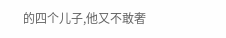的四个儿子,他又不敢奢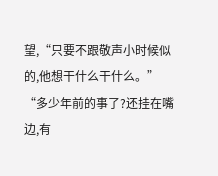望,“只要不跟敬声小时候似的,他想干什么干什么。”
“多少年前的事了?还挂在嘴边,有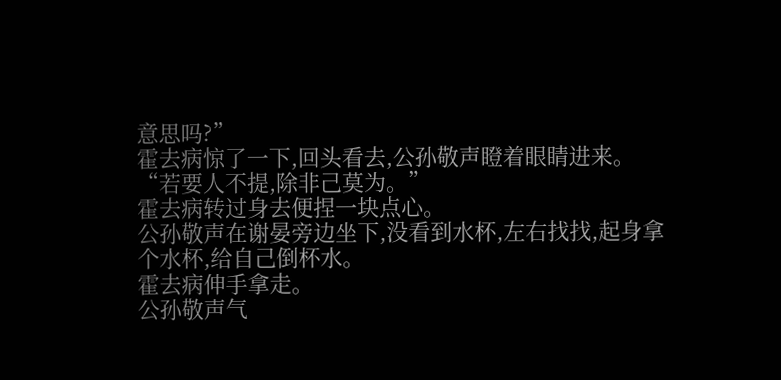意思吗?”
霍去病惊了一下,回头看去,公孙敬声瞪着眼睛进来。
“若要人不提,除非己莫为。”
霍去病转过身去便捏一块点心。
公孙敬声在谢晏旁边坐下,没看到水杯,左右找找,起身拿个水杯,给自己倒杯水。
霍去病伸手拿走。
公孙敬声气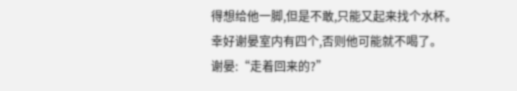得想给他一脚,但是不敢,只能又起来找个水杯。
幸好谢晏室内有四个,否则他可能就不喝了。
谢晏:“走着回来的?”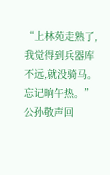“上林苑走熟了,我觉得到兵器库不远,就没骑马。忘记晌午热。”公孙敬声回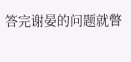答完谢晏的问题就瞥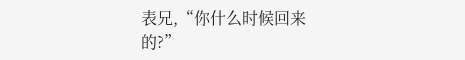表兄,“你什么时候回来的?”